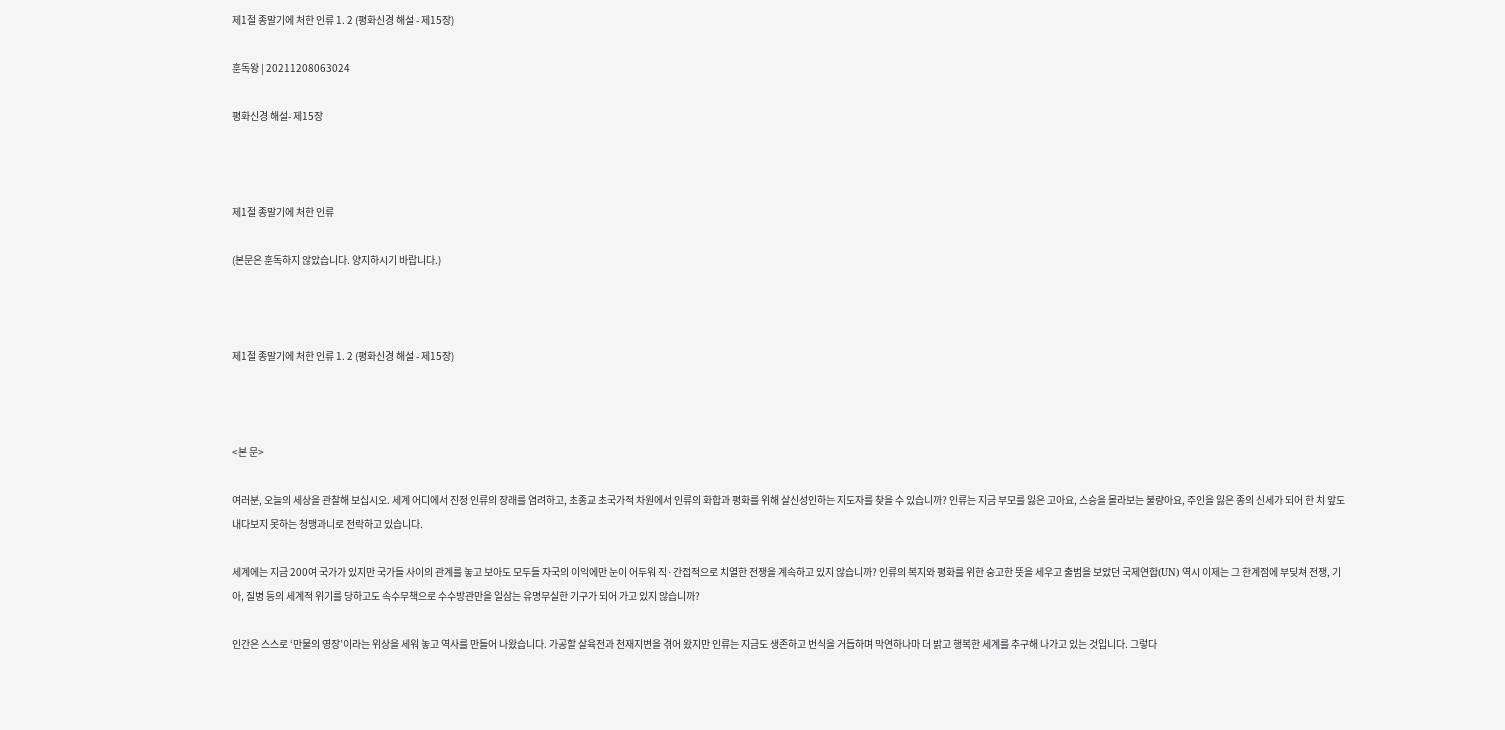제1절 종말기에 처한 인류 1. 2 (평화신경 해설 - 제15장)

훈독왕 | 20211208063024

평화신경 해설- 제15장



제1절 종말기에 처한 인류

(본문은 훈독하지 않았습니다. 양지하시기 바랍니다.)



제1절 종말기에 처한 인류 1. 2 (평화신경 해설 - 제15장)



<본 문>

여러분, 오늘의 세상을 관찰해 보십시오. 세계 어디에서 진정 인류의 장래를 염려하고, 초종교 초국가적 차원에서 인류의 화합과 평화를 위해 살신성인하는 지도자를 찾을 수 있습니까? 인류는 지금 부모를 잃은 고아요, 스승을 몰라보는 불량아요, 주인을 잃은 종의 신세가 되어 한 치 앞도 내다보지 못하는 청맹과니로 전락하고 있습니다.

세계에는 지금 200여 국가가 있지만 국가들 사이의 관계를 놓고 보아도 모두들 자국의 이익에만 눈이 어두워 직·간접적으로 치열한 전쟁을 계속하고 있지 않습니까? 인류의 복지와 평화를 위한 숭고한 뜻을 세우고 출범을 보았던 국제연합(UN) 역시 이제는 그 한계점에 부딪쳐 전쟁, 기아, 질병 등의 세계적 위기를 당하고도 속수무책으로 수수방관만을 일삼는 유명무실한 기구가 되어 가고 있지 않습니까?

인간은 스스로 ‘만물의 영장’이라는 위상을 세워 놓고 역사를 만들어 나왔습니다. 가공할 살육전과 천재지변을 겪어 왔지만 인류는 지금도 생존하고 번식을 거듭하며 막연하나마 더 밝고 행복한 세계를 추구해 나가고 있는 것입니다. 그렇다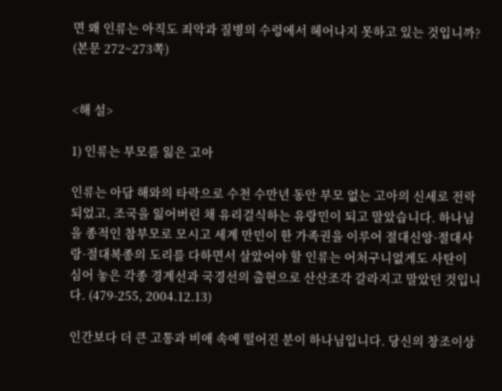면 왜 인류는 아직도 죄악과 질병의 수렁에서 헤어나지 못하고 있는 것입니까? (본문 272~273쪽)


<해 설>

1) 인류는 부모를 잃은 고아

인류는 아담 해와의 타락으로 수천 수만년 동안 부모 없는 고아의 신세로 전락되었고, 조국을 잃어버린 채 유리걸식하는 유랑민이 되고 말았습니다. 하나님을 종적인 참부모로 모시고 세계 만민이 한 가족권을 이루어 절대신앙·절대사랑·절대복종의 도리를 다하면서 살았어야 할 인류는 어처구니없게도 사탄이 심어 놓은 각종 경계선과 국경선의 출현으로 산산조각 갈라지고 말았던 것입니다. (479-255, 2004.12.13)

인간보다 더 큰 고통과 비애 속에 떨어진 분이 하나님입니다. 당신의 창조이상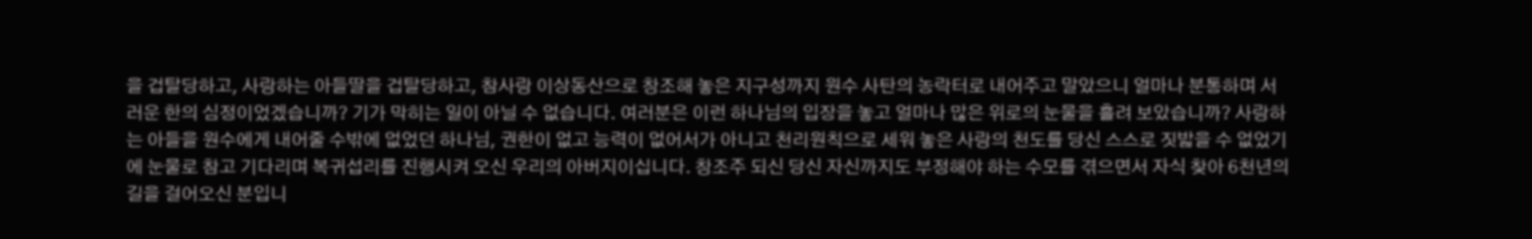을 겁탈당하고, 사랑하는 아들딸을 겁탈당하고, 참사랑 이상동산으로 창조해 놓은 지구성까지 원수 사탄의 농락터로 내어주고 말았으니 얼마나 분통하며 서러운 한의 심정이었겠습니까? 기가 막히는 일이 아닐 수 없습니다. 여러분은 이런 하나님의 입장을 놓고 얼마나 많은 위로의 눈물을 흘려 보았습니까? 사랑하는 아들을 원수에게 내어줄 수밖에 없었던 하나님, 권한이 없고 능력이 없어서가 아니고 천리원칙으로 세워 놓은 사랑의 천도를 당신 스스로 짓밟을 수 없었기에 눈물로 참고 기다리며 복귀섭리를 진행시켜 오신 우리의 아버지이십니다. 창조주 되신 당신 자신까지도 부정해야 하는 수모를 겪으면서 자식 찾아 6천년의 길을 걸어오신 분입니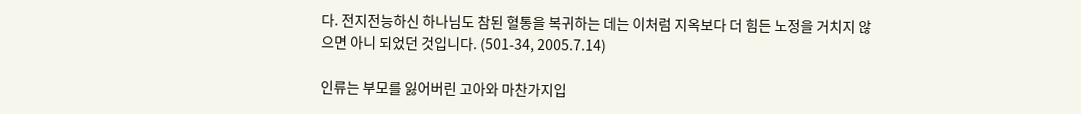다. 전지전능하신 하나님도 참된 혈통을 복귀하는 데는 이처럼 지옥보다 더 힘든 노정을 거치지 않으면 아니 되었던 것입니다. (501-34, 2005.7.14)

인류는 부모를 잃어버린 고아와 마찬가지입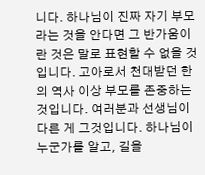니다. 하나님이 진짜 자기 부모라는 것을 안다면 그 반가움이란 것은 말로 표현할 수 없을 것입니다. 고아로서 천대받던 한의 역사 이상 부모를 존중하는 것입니다. 여러분과 선생님이 다른 게 그것입니다. 하나님이 누군가를 알고, 길을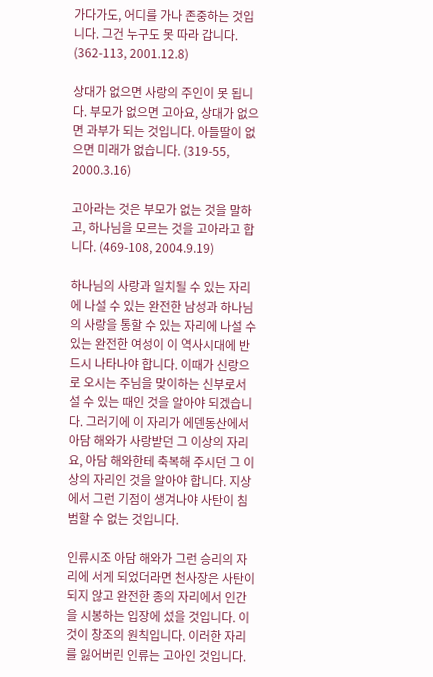가다가도, 어디를 가나 존중하는 것입니다. 그건 누구도 못 따라 갑니다. (362-113, 2001.12.8)

상대가 없으면 사랑의 주인이 못 됩니다. 부모가 없으면 고아요, 상대가 없으면 과부가 되는 것입니다. 아들딸이 없으면 미래가 없습니다. (319-55, 2000.3.16)

고아라는 것은 부모가 없는 것을 말하고, 하나님을 모르는 것을 고아라고 합니다. (469-108, 2004.9.19)

하나님의 사랑과 일치될 수 있는 자리에 나설 수 있는 완전한 남성과 하나님의 사랑을 통할 수 있는 자리에 나설 수 있는 완전한 여성이 이 역사시대에 반드시 나타나야 합니다. 이때가 신랑으로 오시는 주님을 맞이하는 신부로서 설 수 있는 때인 것을 알아야 되겠습니다. 그러기에 이 자리가 에덴동산에서 아담 해와가 사랑받던 그 이상의 자리요, 아담 해와한테 축복해 주시던 그 이상의 자리인 것을 알아야 합니다. 지상에서 그런 기점이 생겨나야 사탄이 침범할 수 없는 것입니다.

인류시조 아담 해와가 그런 승리의 자리에 서게 되었더라면 천사장은 사탄이 되지 않고 완전한 종의 자리에서 인간을 시봉하는 입장에 섰을 것입니다. 이것이 창조의 원칙입니다. 이러한 자리를 잃어버린 인류는 고아인 것입니다.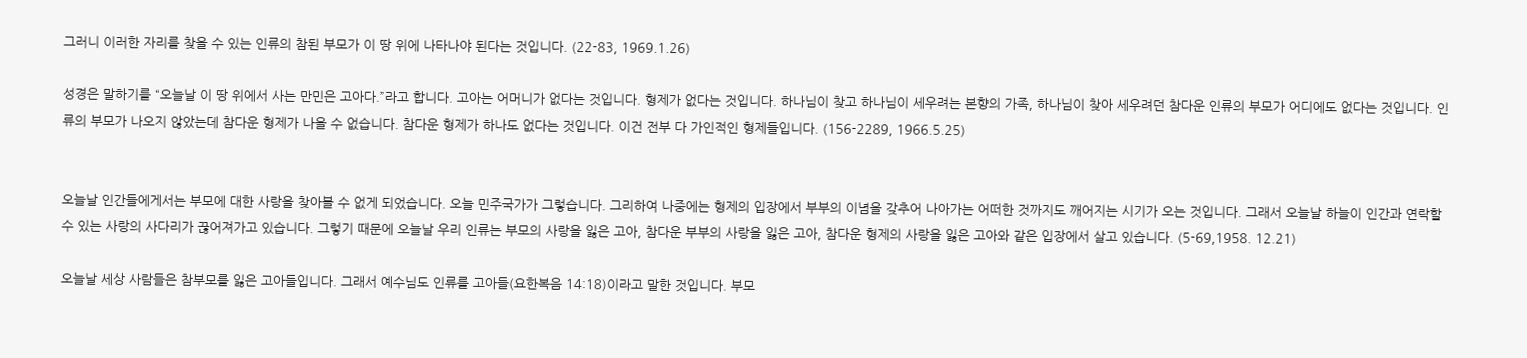그러니 이러한 자리를 찾을 수 있는 인류의 참된 부모가 이 땅 위에 나타나야 된다는 것입니다. (22-83, 1969.1.26)

성경은 말하기를 “오늘날 이 땅 위에서 사는 만민은 고아다.”라고 합니다. 고아는 어머니가 없다는 것입니다. 형제가 없다는 것입니다. 하나님이 찾고 하나님이 세우려는 본향의 가족, 하나님이 찾아 세우려던 참다운 인류의 부모가 어디에도 없다는 것입니다. 인류의 부모가 나오지 않았는데 참다운 형제가 나올 수 없습니다. 참다운 형제가 하나도 없다는 것입니다. 이건 전부 다 가인적인 형제들입니다. (156-2289, 1966.5.25)


오늘날 인간들에게서는 부모에 대한 사랑을 찾아볼 수 없게 되었습니다. 오늘 민주국가가 그렇습니다. 그리하여 나중에는 형제의 입장에서 부부의 이념을 갖추어 나아가는 어떠한 것까지도 깨어지는 시기가 오는 것입니다. 그래서 오늘날 하늘이 인간과 연락할 수 있는 사랑의 사다리가 끊어져가고 있습니다. 그렇기 때문에 오늘날 우리 인류는 부모의 사랑을 잃은 고아, 참다운 부부의 사랑을 잃은 고아, 참다운 형제의 사랑을 잃은 고아와 같은 입장에서 살고 있습니다. (5-69,1958. 12.21)

오늘날 세상 사람들은 참부모를 잃은 고아들입니다. 그래서 예수님도 인류를 고아들(요한복음 14:18)이라고 말한 것입니다. 부모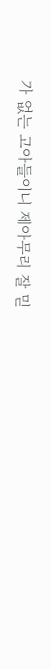가 없는 고아들이니 제아무리 잘 믿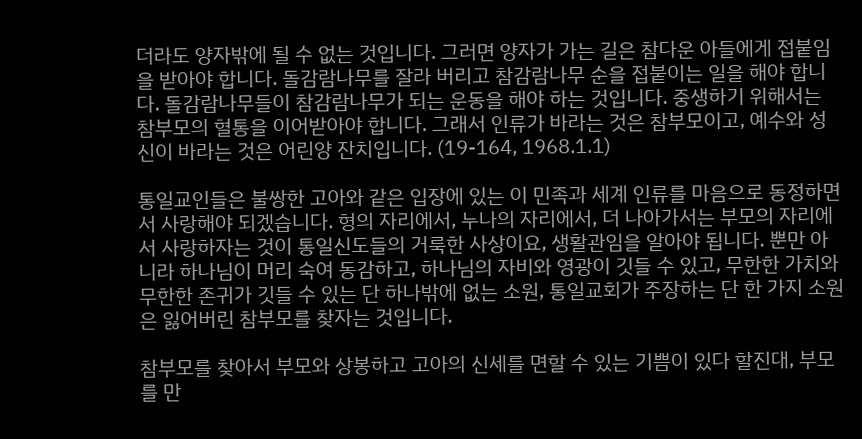더라도 양자밖에 될 수 없는 것입니다. 그러면 양자가 가는 길은 참다운 아들에게 접붙임을 받아야 합니다. 돌감람나무를 잘라 버리고 참감람나무 순을 접붙이는 일을 해야 합니다. 돌감람나무들이 참감람나무가 되는 운동을 해야 하는 것입니다. 중생하기 위해서는 참부모의 혈통을 이어받아야 합니다. 그래서 인류가 바라는 것은 참부모이고, 예수와 성신이 바라는 것은 어린양 잔치입니다. (19-164, 1968.1.1)

통일교인들은 불쌍한 고아와 같은 입장에 있는 이 민족과 세계 인류를 마음으로 동정하면서 사랑해야 되겠습니다. 형의 자리에서, 누나의 자리에서, 더 나아가서는 부모의 자리에서 사랑하자는 것이 통일신도들의 거룩한 사상이요, 생활관임을 알아야 됩니다. 뿐만 아니라 하나님이 머리 숙여 동감하고, 하나님의 자비와 영광이 깃들 수 있고, 무한한 가치와 무한한 존귀가 깃들 수 있는 단 하나밖에 없는 소원, 통일교회가 주장하는 단 한 가지 소원은 잃어버린 참부모를 찾자는 것입니다.

참부모를 찾아서 부모와 상봉하고 고아의 신세를 면할 수 있는 기쁨이 있다 할진대, 부모를 만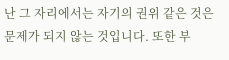난 그 자리에서는 자기의 권위 같은 것은 문제가 되지 않는 것입니다. 또한 부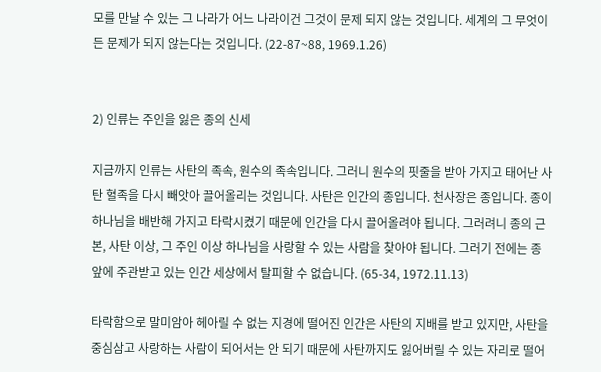모를 만날 수 있는 그 나라가 어느 나라이건 그것이 문제 되지 않는 것입니다. 세계의 그 무엇이든 문제가 되지 않는다는 것입니다. (22-87~88, 1969.1.26)


2) 인류는 주인을 잃은 종의 신세

지금까지 인류는 사탄의 족속, 원수의 족속입니다. 그러니 원수의 핏줄을 받아 가지고 태어난 사탄 혈족을 다시 빼앗아 끌어올리는 것입니다. 사탄은 인간의 종입니다. 천사장은 종입니다. 종이 하나님을 배반해 가지고 타락시켰기 때문에 인간을 다시 끌어올려야 됩니다. 그러려니 종의 근본, 사탄 이상, 그 주인 이상 하나님을 사랑할 수 있는 사람을 찾아야 됩니다. 그러기 전에는 종 앞에 주관받고 있는 인간 세상에서 탈피할 수 없습니다. (65-34, 1972.11.13)

타락함으로 말미암아 헤아릴 수 없는 지경에 떨어진 인간은 사탄의 지배를 받고 있지만, 사탄을 중심삼고 사랑하는 사람이 되어서는 안 되기 때문에 사탄까지도 잃어버릴 수 있는 자리로 떨어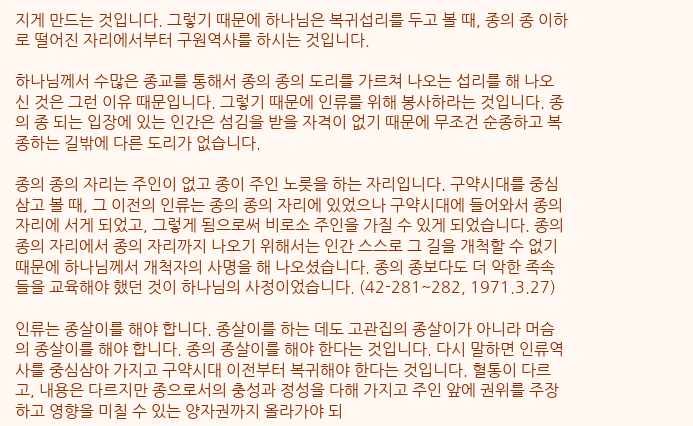지게 만드는 것입니다. 그렇기 때문에 하나님은 복귀섭리를 두고 볼 때, 종의 종 이하로 떨어진 자리에서부터 구원역사를 하시는 것입니다.

하나님께서 수많은 종교를 통해서 종의 종의 도리를 가르쳐 나오는 섭리를 해 나오신 것은 그런 이유 때문입니다. 그렇기 때문에 인류를 위해 봉사하라는 것입니다. 종의 종 되는 입장에 있는 인간은 섬김을 받을 자격이 없기 때문에 무조건 순종하고 복종하는 길밖에 다른 도리가 없습니다.

종의 종의 자리는 주인이 없고 종이 주인 노릇을 하는 자리입니다. 구약시대를 중심삼고 볼 때, 그 이전의 인류는 종의 종의 자리에 있었으나 구약시대에 들어와서 종의 자리에 서게 되었고, 그렇게 됨으로써 비로소 주인을 가질 수 있게 되었습니다. 종의 종의 자리에서 종의 자리까지 나오기 위해서는 인간 스스로 그 길을 개척할 수 없기 때문에 하나님께서 개척자의 사명을 해 나오셨습니다. 종의 종보다도 더 악한 족속들을 교육해야 했던 것이 하나님의 사정이었습니다. (42-281~282, 1971.3.27)

인류는 종살이를 해야 합니다. 종살이를 하는 데도 고관집의 종살이가 아니라 머슴의 종살이를 해야 합니다. 종의 종살이를 해야 한다는 것입니다. 다시 말하면 인류역사를 중심삼아 가지고 구약시대 이전부터 복귀해야 한다는 것입니다. 혈통이 다르고, 내용은 다르지만 종으로서의 충성과 정성을 다해 가지고 주인 앞에 권위를 주장하고 영향을 미칠 수 있는 양자권까지 올라가야 되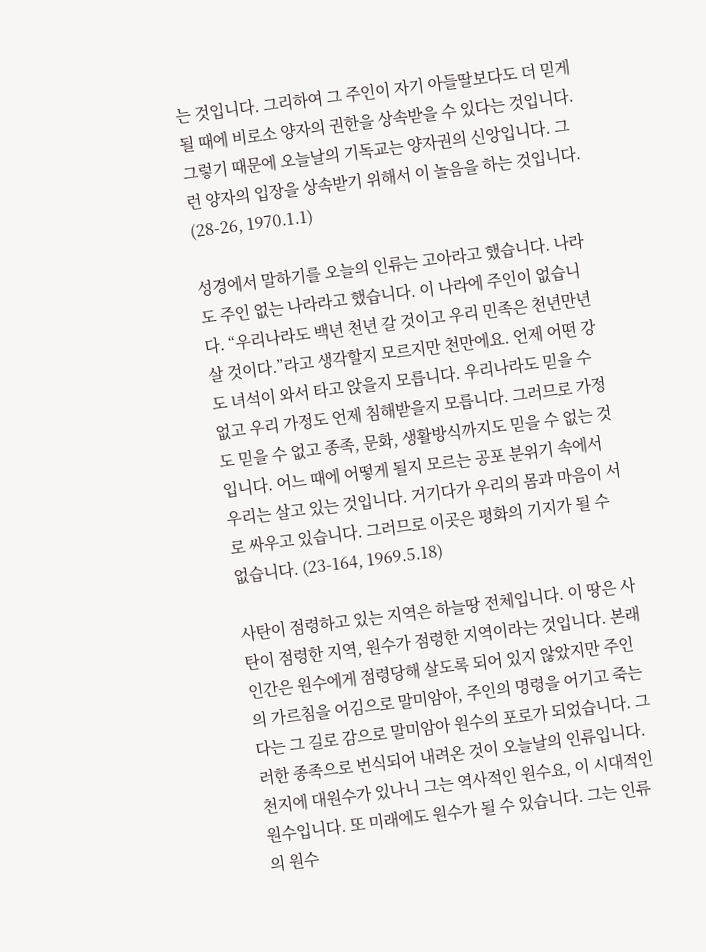는 것입니다. 그리하여 그 주인이 자기 아들딸보다도 더 믿게 될 때에 비로소 양자의 권한을 상속받을 수 있다는 것입니다. 그렇기 때문에 오늘날의 기독교는 양자권의 신앙입니다. 그런 양자의 입장을 상속받기 위해서 이 놀음을 하는 것입니다. (28-26, 1970.1.1)

성경에서 말하기를 오늘의 인류는 고아라고 했습니다. 나라도 주인 없는 나라라고 했습니다. 이 나라에 주인이 없습니다. “우리나라도 백년 천년 갈 것이고 우리 민족은 천년만년 살 것이다.”라고 생각할지 모르지만 천만에요. 언제 어떤 강도 녀석이 와서 타고 앉을지 모릅니다. 우리나라도 믿을 수 없고 우리 가정도 언제 침해받을지 모릅니다. 그러므로 가정도 믿을 수 없고 종족, 문화, 생활방식까지도 믿을 수 없는 것입니다. 어느 때에 어떻게 될지 모르는 공포 분위기 속에서 우리는 살고 있는 것입니다. 거기다가 우리의 몸과 마음이 서로 싸우고 있습니다. 그러므로 이곳은 평화의 기지가 될 수 없습니다. (23-164, 1969.5.18)

사탄이 점령하고 있는 지역은 하늘땅 전체입니다. 이 땅은 사탄이 점령한 지역, 원수가 점령한 지역이라는 것입니다. 본래 인간은 원수에게 점령당해 살도록 되어 있지 않았지만 주인의 가르침을 어김으로 말미암아, 주인의 명령을 어기고 죽는다는 그 길로 감으로 말미암아 원수의 포로가 되었습니다. 그러한 종족으로 번식되어 내려온 것이 오늘날의 인류입니다. 천지에 대원수가 있나니 그는 역사적인 원수요, 이 시대적인 원수입니다. 또 미래에도 원수가 될 수 있습니다. 그는 인류의 원수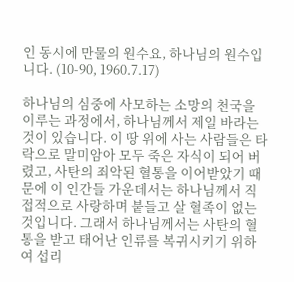인 동시에 만물의 원수요, 하나님의 원수입니다. (10-90, 1960.7.17)

하나님의 심중에 사모하는 소망의 천국을 이루는 과정에서, 하나님께서 제일 바라는 것이 있습니다. 이 땅 위에 사는 사람들은 타락으로 말미암아 모두 죽은 자식이 되어 버렸고, 사탄의 죄악된 혈통을 이어받았기 때문에 이 인간들 가운데서는 하나님께서 직접적으로 사랑하며 붙들고 살 혈족이 없는 것입니다. 그래서 하나님께서는 사탄의 혈통을 받고 태어난 인류를 복귀시키기 위하여 섭리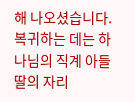해 나오셨습니다. 복귀하는 데는 하나님의 직계 아들딸의 자리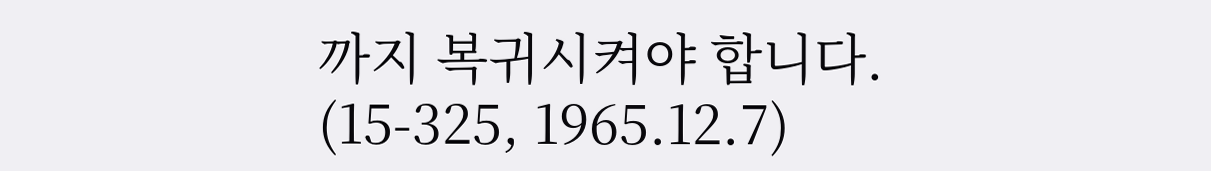까지 복귀시켜야 합니다. (15-325, 1965.12.7)